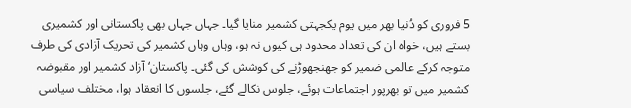5 فروری کو دُنیا بھر میں یوم یکجہتی کشمیر منایا گیا۔ جہاں جہاں بھی پاکستانی اور کشمیری بستے ہیں، خواہ ان کی تعداد محدود ہی کیوں نہ ہو، وہاں وہاں کشمیر کی تحریک آزادی کی طرف متوجہ کرکے عالمی ضمیر کو جھنجھوڑنے کی کوشش کی گئی۔ پاکستان‘ آزاد کشمیر اور مقبوضہ کشمیر میں تو بھرپور اجتماعات ہوئے، جلوس نکالے گئے، جلسوں کا انعقاد ہوا، مختلف سیاسی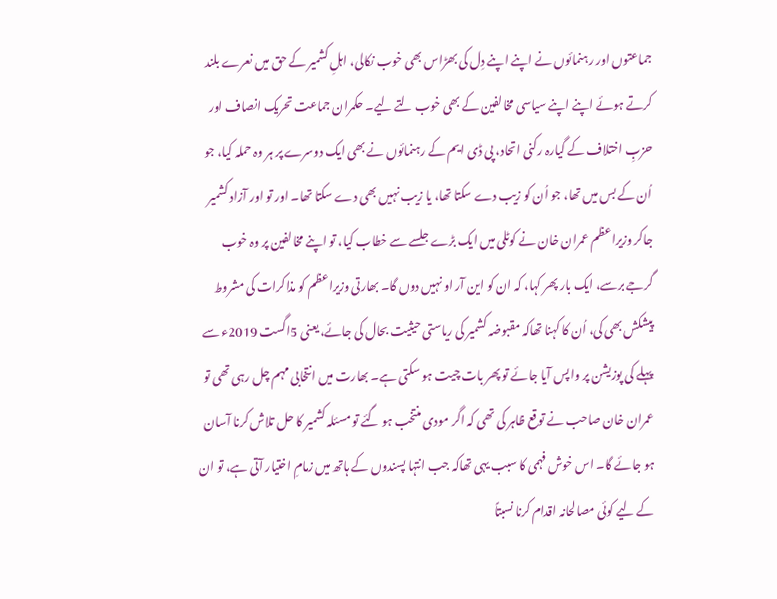جماعتوں اور رہنمائوں نے اپنے اپنے دِل کی بھڑاس بھی خوب نکالی، اہلِ کشمیر کے حق میں نعرے بلند کرتے ہوئے اپنے اپنے سیاسی مخالفین کے بھی خوب لتے لیے۔ حکمران جماعت تحریک انصاف اور حزبِ اختلاف کے گیارہ رکنی اتحاد، پی ڈی ایم کے رہنمائوں نے بھی ایک دوسرے پر ہر وہ حملہ کیا، جو اُن کے بس میں تھا، جو اُن کو زیب دے سکتا تھا، یا زیب نہیں بھی دے سکتا تھا۔ اور تو اور آزاد کشمیر جاکر وزیراعظم عمران خان نے کوٹلی میں ایک بڑے جلسے سے خطاب کیا، تو اپنے مخالفین پر وہ خوب گرجے برسے، ایک بار پھر کہا، کہ ان کو این آر او نہیں دوں گا۔ بھارتی وزیراعظم کو مذاکرات کی مشروط پیشکش بھی کی، اُن کا کہنا تھاکہ مقبوضہ کشمیر کی ریاستی حیثیت بحال کی جائے، یعنی 5اگست 2019ء سے پہلے کی پوزیشن پر واپس آیا جائے تو پھر بات چیت ہو سکتی ہے۔ بھارت میں انتخابی مہم چل رہی تھی تو عمران خان صاحب نے توقع ظاہر کی تھی کہ اگر مودی منتخب ہو گئے تو مسئلہ کشمیر کا حل تلاش کرنا آسان ہو جائے گا۔ اس خوش فہمی کا سبب یہی تھاکہ جب انتہا پسندوں کے ہاتھ میں زمامِ اختیار آتی ہے، تو ان کے لیے کوئی مصالحانہ اقدام کرنا نسبتاً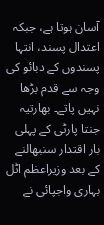آسان ہوتا ہے، جبکہ اعتدال پسند، انتہا پسندوں کے دبائو کی وجہ سے قدم بڑھا نہیں پاتے۔ بھارتیہ جنتا پارٹی کے پہلی بار اقتدار سنبھالنے کے بعد وزیراعظم اٹل بہاری واجپائی نے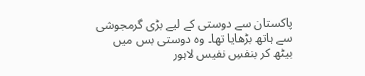پاکستان سے دوستی کے لیے بڑی گرمجوشی سے ہاتھ بڑھایا تھا۔ وہ دوستی بس میں بیٹھ کر بنفسِ نفیس لاہور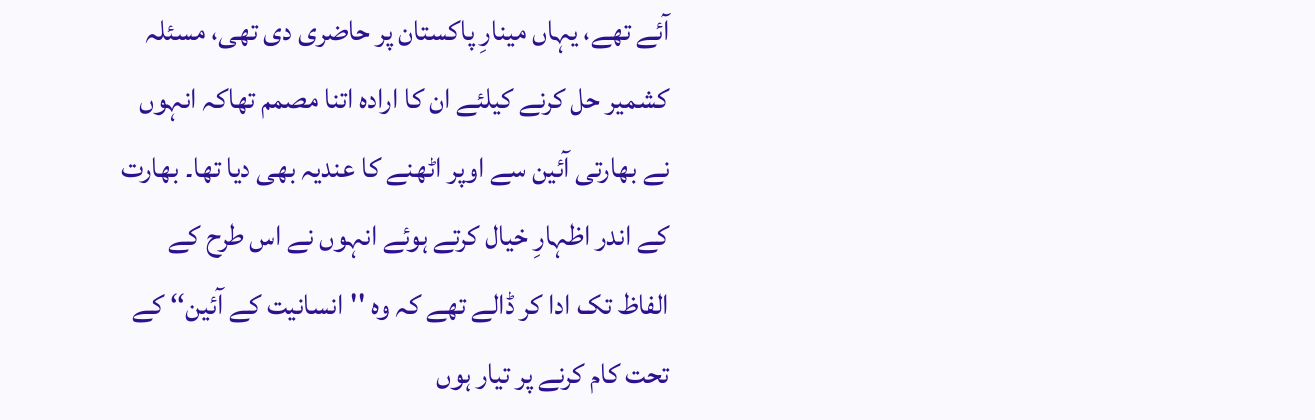آئے تھے، یہاں مینارِ پاکستان پر حاضری دی تھی، مسئلہ کشمیر حل کرنے کیلئے ان کا ارادہ اتنا مصمم تھاکہ انہوں نے بھارتی آئین سے اوپر اٹھنے کا عندیہ بھی دیا تھا۔ بھارت کے اندر اظہارِ خیال کرتے ہوئے انہوں نے اس طرح کے الفاظ تک ادا کر ڈالے تھے کہ وہ ''انسانیت کے آئین‘‘ کے تحت کام کرنے پر تیار ہوں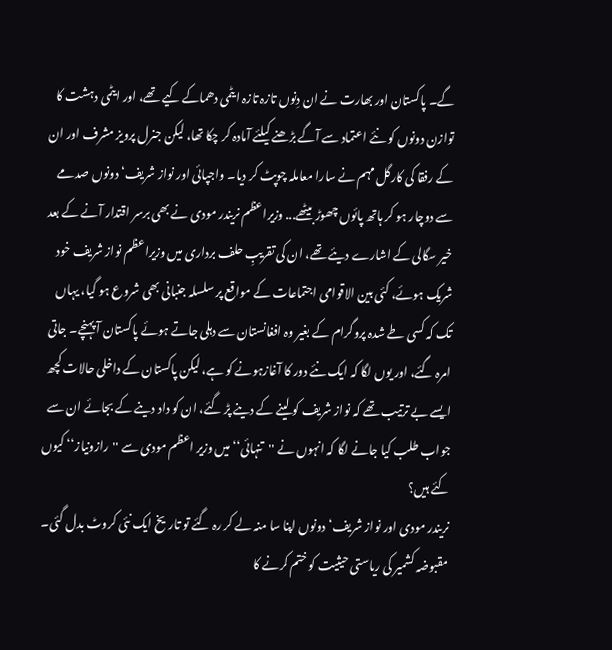گے۔ پاکستان اور بھارت نے ان دِنوں تازہ تازہ ایٹمی دھماکے کیے تھے، اور ایٹمی دہشت کا توازن دونوں کو نئے اعتماد سے آگے بڑھنے کیلئے آمادہ کر چکا تھا، لیکن جنرل پرویز مشرف اور ان کے رفقا کی کارگل مہم نے سارا معاملہ چوپٹ کر دیا۔ واجپائی اور نواز شریف‘ دونوں صدمے سے دوچار ہو کر ہاتھ پائوں چھوڑ بیٹھے... وزیراعظم نریندر مودی نے بھی برسر اقتدار آنے کے بعد خیر سگالی کے اشارے دیئے تھے، ان کی تقریبِ حلف برداری میں وزیراعظم نواز شریف خود شریک ہوئے، کئی بین الاقوامی اجتماعات کے مواقع پر سلسلہ جنبانی بھی شروع ہو گیا، یہاں تک کہ کسی طے شدہ پروگرام کے بغیر وہ افغانستان سے دہلی جاتے ہوئے پاکستان آ پہنچے۔ جاتی امرہ گئے، اور یوں لگا کہ ایک نئے دور کا آغازہونے کو ہے، لیکن پاکستان کے داخلی حالات کچھ ایسے بے ترتیب تھے کہ نواز شریف کو لینے کے دینے پڑ گئے، ان کو داد دینے کے بجائے ان سے جواب طلب کیا جانے لگا کہ انہوں نے ''تنہائی‘‘ میں وزیر اعظم مودی سے ''رازونیاز‘‘ کیوں کئے ہیں؟
نریندر مودی اور نواز شریف‘ دونوں اپنا سا منہ لے کر رہ گئے تو تاریخ ایک نئی کروٹ بدل گئی۔ مقبوضہ کشمیر کی ریاستی حیثیت کو ختم کرنے کا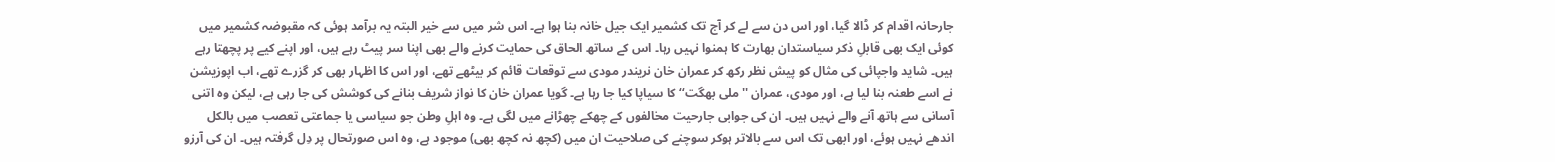جارحانہ اقدام کر ڈالا گیا، اور اس دن سے لے کر آج تک کشمیر ایک جیل خانہ بنا ہوا ہے۔ اس شر میں سے خیر البتہ یہ برآمد ہوئی کہ مقبوضہ کشمیر میں کوئی ایک بھی قابلِ ذکر سیاستدان بھارت کا ہمنوا نہیں رہا۔ اس کے ساتھ الحاق کی حمایت کرنے والے بھی اپنا سر پیٹ رہے ہیں، اور اپنے کیے پر پچھتا رہے ہیں۔ شاید واجپائی کی مثال کو پیش نظر رکھ کر عمران خان نریندر مودی سے توقعات قائم کر بیٹھے تھے، اور اس کا اظہار بھی کر گزرے تھے، اب اپوزیشن نے اسے طعنہ بنا لیا ہے، اور مودی، عمران '' ملی بھگت‘‘ کا سیاپا کیا جا رہا ہے۔ گویا عمران خان کا نواز شریف بنانے کی کوشش کی جا رہی ہے، لیکن وہ اتنی آسانی سے ہاتھ آنے والے نہیں ہیں۔ ان کی جوابی جارحیت مخالفوں کے چھکے چھڑانے میں لگی ہے۔ وہ اہلِ وطن جو سیاسی یا جماعتی تعصب میں بالکل اندھے نہیں ہوئے، اور ابھی تک اس سے بالاتر ہوکر سوچنے کی صلاحیت ان میں (کچھ نہ کچھ بھی) موجود ہے، وہ اس صورتحال پر دِل گرفتہ ہیں۔ ان کی آرزو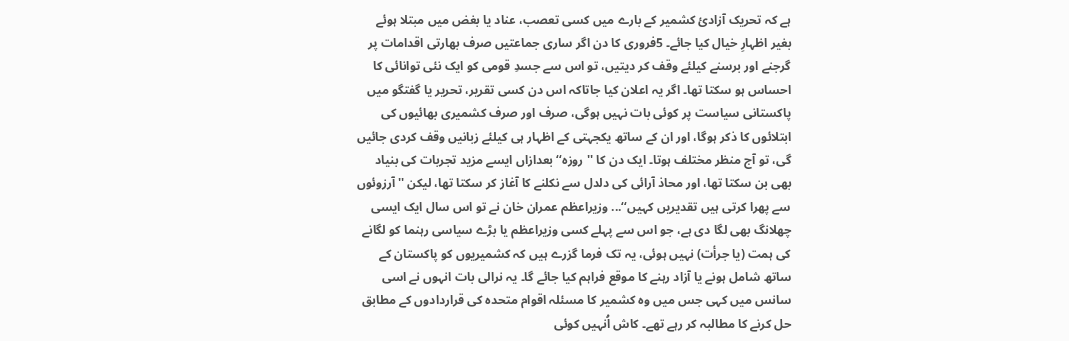ہے کہ تحریک آزادیٔ کشمیر کے بارے میں کسی تعصب، عناد یا بغض میں مبتلا ہوئے بغیر اظہارِ خیال کیا جائے۔ 5فروری کا دن اگر ساری جماعتیں صرف بھارتی اقدامات پر گرجنے اور برسنے کیلئے وقف کر دیتیں، تو اس سے جسدِ قومی کو ایک نئی توانائی کا احساس ہو سکتا تھا۔ اگر یہ اعلان کیا جاتاکہ اس دن کسی تقریر، تحریر یا گفتگو میں پاکستانی سیاست پر کوئی بات نہیں ہوگی، صرف اور صرف کشمیری بھائیوں کی ابتلائوں کا ذکر ہوگا، اور ان کے ساتھ یکجہتی کے اظہار ہی کیلئے زبانیں وقف کردی جائیں گی، تو آج منظر مختلف ہوتا۔ ایک دن کا ''روزہ‘‘ بعدازاں ایسے مزید تجربات کی بنیاد بھی بن سکتا تھا، اور محاذ آرائی کی دلدل سے نکلنے کا آغاز کر سکتا تھا، لیکن ''آرزوئوں سے پھرا کرتی ہیں تقدیریں کہیں‘‘... وزیراعظم عمران خان نے تو اس سال ایک ایسی چھلانگ بھی لگا دی ہے، جو اس سے پہلے کسی وزیراعظم یا بڑے سیاسی رہنما کو لگانے کی ہمت (یا جرأت) نہیں ہوئی، یہ تک فرما گزرے ہیں کہ کشمیریوں کو پاکستان کے ساتھ شامل ہونے یا آزاد رہنے کا موقع فراہم کیا جائے گا۔ یہ نرالی بات انہوں نے اسی سانس میں کہی جس میں وہ کشمیر کا مسئلہ اقوام متحدہ کی قراردادوں کے مطابق حل کرنے کا مطالبہ کر رہے تھے۔ کاش اُنہیں کوئی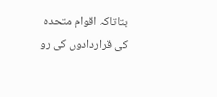بتاتاکہ اقوام متحدہ کی قراردادوں کی رو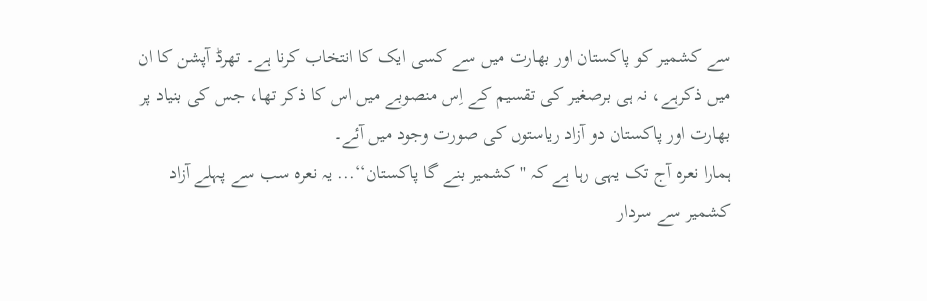سے کشمیر کو پاکستان اور بھارت میں سے کسی ایک کا انتخاب کرنا ہے۔ تھرڈ آپشن کا ان میں ذکرہے، نہ ہی برصغیر کی تقسیم کے اِس منصوبے میں اس کا ذکر تھا، جس کی بنیاد پر بھارت اور پاکستان دو آزاد ریاستوں کی صورت وجود میں آئے۔
ہمارا نعرہ آج تک یہی رہا ہے کہ ''کشمیر بنے گا پاکستان‘‘... یہ نعرہ سب سے پہلے آزاد کشمیر سے سردار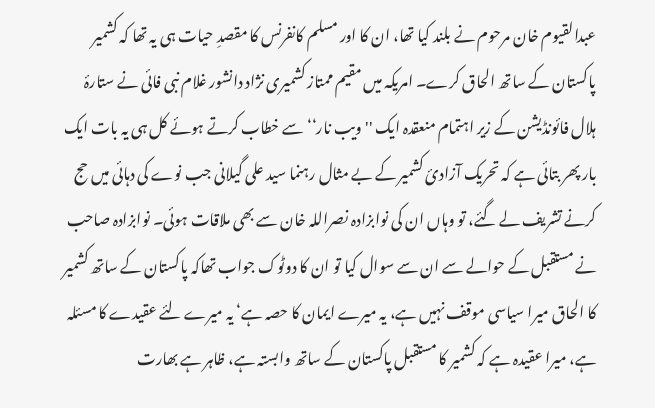عبدالقیوم خان مرحوم نے بلند کیا تھا، ان کا اور مسلم کانفرنس کا مقصدِ حیات ہی یہ تھا کہ کشمیر پاکستان کے ساتھ الحاق کرے۔ امریکہ میں مقیم ممتاز کشمیری نژاد دانشور غلام نبی فائی نے ستارۂ ہلال فائونڈیشن کے زیر اہتمام منعقدہ ایک ''ویب نار‘‘ سے خطاب کرتے ہوئے کل ہی یہ بات ایک بار پھر بتائی ہے کہ تحریک آزادیٔ کشمیر کے بے مثال رہنما سید علی گیلانی جب نوے کی دہائی میں حج کرنے تشریف لے گئے، تو وہاں ان کی نوابزادہ نصراللہ خان سے بھی ملاقات ہوئی۔ نوابزادہ صاحب نے مستقبل کے حوالے سے ان سے سوال کیا تو ان کا دوٹوک جواب تھاکہ پاکستان کے ساتھ کشمیر کا الحاق میرا سیاسی موقف نہیں ہے، یہ میرے ایمان کا حصہ ہے‘ یہ میرے لئے عقیدے کا مسئلہ ہے، میرا عقیدہ ہے کہ کشمیر کا مستقبل پاکستان کے ساتھ وابستہ ہے، ظاہر ہے بھارت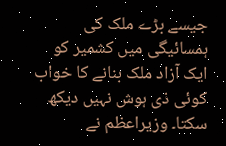جیسے بڑے ملک کی ہمسائیگی میں کشمیر کو ایک آزاد ملک بنانے کا خواب کوئی ذی ہوش نہیں دیکھ سکتا۔ وزیراعظم نے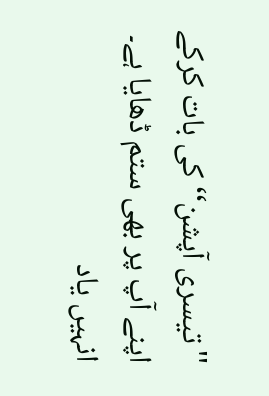''تیسری آپشن‘‘ کی بات کرکے اپنے آپ پر بھی ستم ڈھایا ہے۔ انہیں یاد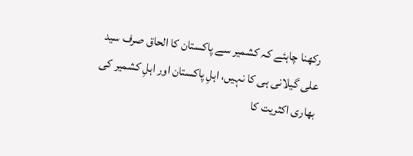رکھنا چاہئے کہ کشمیر سے پاکستان کا الحاق صرف سید علی گیلانی ہی کا نہیں، اہلِ پاکستان اور اہلِ کشمیر کی بھاری اکثریت کا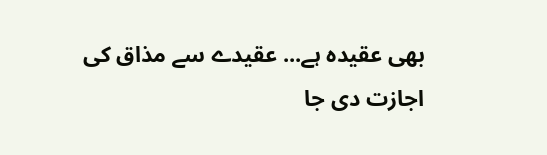بھی عقیدہ ہے... عقیدے سے مذاق کی اجازت دی جا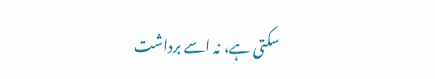سکتی ہے، نہ اسے برداشت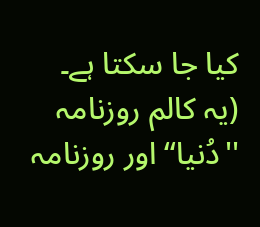کیا جا سکتا ہے۔
(یہ کالم روزنامہ ''دُنیا‘‘ اور روزنامہ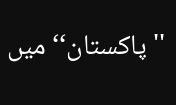''پاکستان‘‘ میں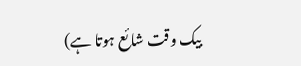بیک وقت شائع ہوتا ہے)